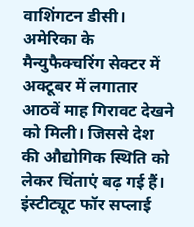वाशिंगटन डीसी। अमेरिका के मैन्युफैक्चरिंग सेक्टर में अक्टूबर में लगातार आठवें माह गिरावट देखने को मिली। जिससे देश की औद्योगिक स्थिति को लेकर चिंताएं बढ़ गई हैं। इंस्टीट्यूट फॉर सप्लाई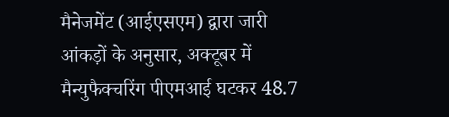मैनेजमेंट (आईएसएम) द्वारा जारी आंकड़ों के अनुसार, अक्टूबर में मैन्युफैक्चरिंग पीएमआई घटकर 48.7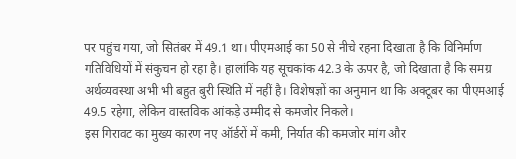पर पहुंच गया, जो सितंबर में 49.1 था। पीएमआई का 50 से नीचे रहना दिखाता है कि विनिर्माण गतिविधियों में संकुचन हो रहा है। हालांकि यह सूचकांक 42.3 के ऊपर है, जो दिखाता है कि समग्र अर्थव्यवस्था अभी भी बहुत बुरी स्थिति में नहीं है। विशेषज्ञों का अनुमान था कि अक्टूबर का पीएमआई 49.5 रहेगा, लेकिन वास्तविक आंकड़े उम्मीद से कमजोर निकले।
इस गिरावट का मुख्य कारण नए ऑर्डरों में कमी, निर्यात की कमजोर मांग और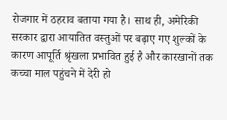रोजगार में ठहराव बताया गया है। साथ ही, अमेरिकी सरकार द्वारा आयातित वस्तुओं पर बढ़ाए गए शुल्कों के कारण आपूर्ति श्रृंखला प्रभावित हुई है और कारखानों तक कच्चा माल पहुंचने में देरी हो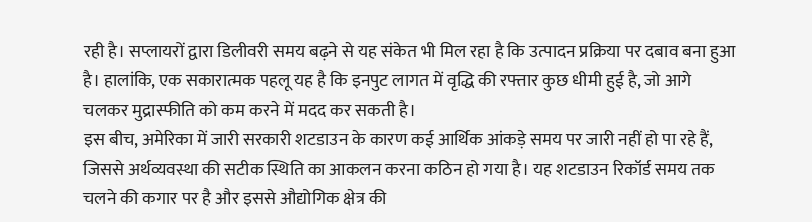रही है। सप्लायरों द्वारा डिलीवरी समय बढ़ने से यह संकेत भी मिल रहा है कि उत्पादन प्रक्रिया पर दबाव बना हुआ है। हालांकि, एक सकारात्मक पहलू यह है कि इनपुट लागत में वृद्धि की रफ्तार कुछ धीमी हुई है, जो आगे चलकर मुद्रास्फीति को कम करने में मदद कर सकती है।
इस बीच, अमेरिका में जारी सरकारी शटडाउन के कारण कई आर्थिक आंकड़े समय पर जारी नहीं हो पा रहे हैं, जिससे अर्थव्यवस्था की सटीक स्थिति का आकलन करना कठिन हो गया है। यह शटडाउन रिकॉर्ड समय तक चलने की कगार पर है और इससे औद्योगिक क्षेत्र की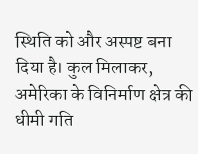स्थिति को और अस्पष्ट बना दिया है। कुल मिलाकर, अमेरिका के विनिर्माण क्षेत्र की धीमी गति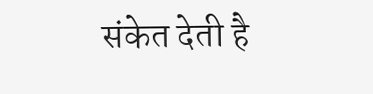संकेत देती है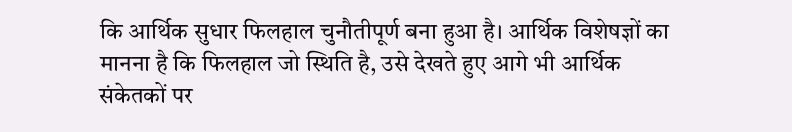कि आर्थिक सुधार फिलहाल चुनौतीपूर्ण बना हुआ है। आर्थिक विशेषज्ञों का मानना है कि फिलहाल जो स्थिति है, उसे देखते हुए आगे भी आर्थिक संकेतकों पर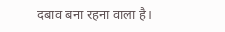दबाव बना रहना वाला है।